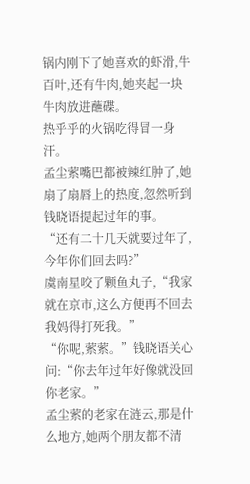锅内刚下了她喜欢的虾滑,牛百叶,还有牛肉,她夹起一块牛肉放进蘸碟。
热乎乎的火锅吃得冒一身汗。
孟尘萦嘴巴都被辣红肿了,她扇了扇唇上的热度,忽然听到钱晓语提起过年的事。
“还有二十几天就要过年了,今年你们回去吗?”
虞南星咬了颗鱼丸子,“我家就在京市,这么方便再不回去我妈得打死我。”
“你呢,萦萦。”钱晓语关心问:“你去年过年好像就没回你老家。”
孟尘萦的老家在涟云,那是什么地方,她两个朋友都不清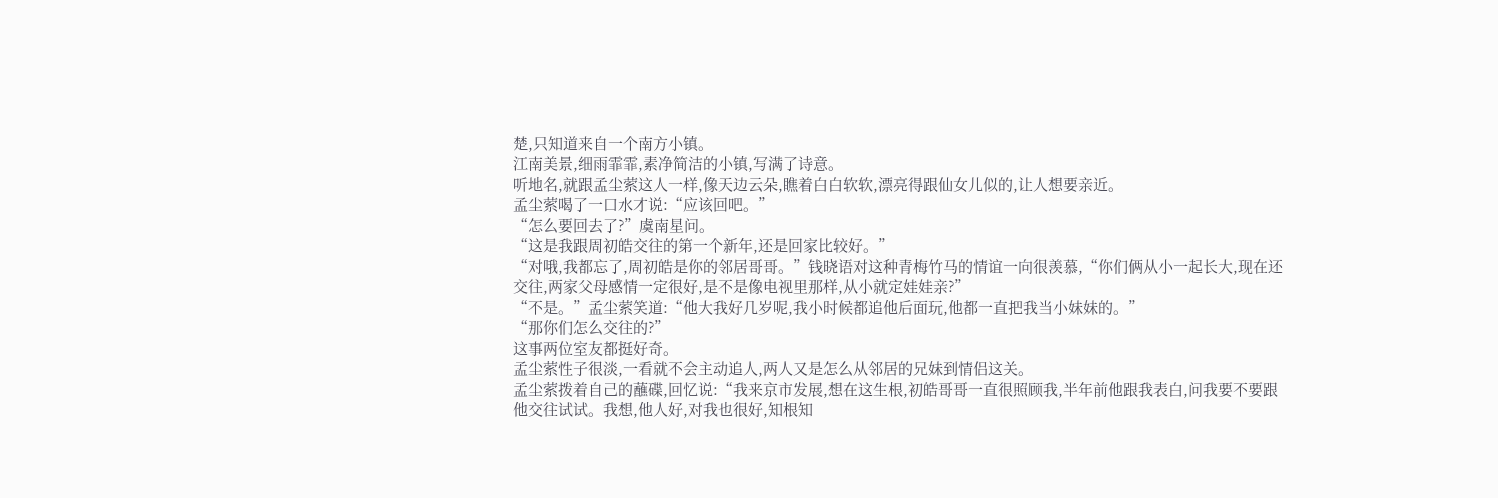楚,只知道来自一个南方小镇。
江南美景,细雨霏霏,素净简洁的小镇,写满了诗意。
听地名,就跟孟尘萦这人一样,像天边云朵,瞧着白白软软,漂亮得跟仙女儿似的,让人想要亲近。
孟尘萦喝了一口水才说:“应该回吧。”
“怎么要回去了?”虞南星问。
“这是我跟周初皓交往的第一个新年,还是回家比较好。”
“对哦,我都忘了,周初皓是你的邻居哥哥。”钱晓语对这种青梅竹马的情谊一向很羡慕,“你们俩从小一起长大,现在还交往,两家父母感情一定很好,是不是像电视里那样,从小就定娃娃亲?”
“不是。”孟尘萦笑道:“他大我好几岁呢,我小时候都追他后面玩,他都一直把我当小妹妹的。”
“那你们怎么交往的?”
这事两位室友都挺好奇。
孟尘萦性子很淡,一看就不会主动追人,两人又是怎么从邻居的兄妹到情侣这关。
孟尘萦拨着自己的蘸碟,回忆说:“我来京市发展,想在这生根,初皓哥哥一直很照顾我,半年前他跟我表白,问我要不要跟他交往试试。我想,他人好,对我也很好,知根知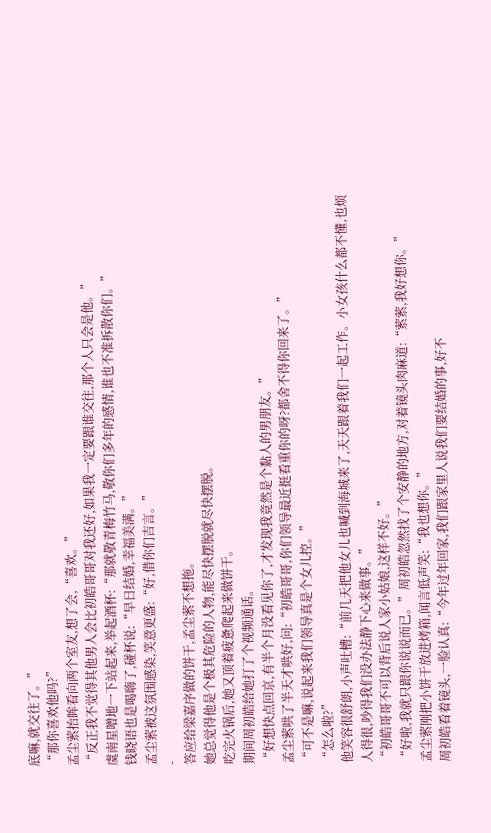底嘛,就交往了。”
“那你喜欢他吗?”
孟尘萦抬眸看向两个室友,想了会,“喜欢。”
“反正我不觉得其他男人会比初皓哥哥对我还好,如果我一定要跟谁交往,那个人只会是他。”
虞南星噌地一下站起来,举起酒杯:“那就敬青梅竹马,敬你们多年的感情,谁也不准拆散你们。”
钱晓语也是喝嗨了,碰杯说:“早日结婚,幸福美满。”
孟尘萦被这氛围感染,笑意更盛:“好,借你们吉言。”
-
答应给梁嘉序做的饼干,孟尘萦不想拖。
她总觉得他是个极其危险的人物,能尽快摆脱就尽快摆脱。
吃完火锅后,她又顶着疲惫爬起来做饼干。
期间周初皓给她打了个视频通话。
“好想快点回京,有半个月没看见你了,才发现我竟然是个黏人的男朋友。”
孟尘萦哄了半天才哄好,问:“初皓哥哥,你们领导最近挺看重你的呀?都舍不得你回来了。”
“可不是嘛,说起来我们领导真是个女儿控。”
“怎么啦?”
他笑容很舒朗,小声吐槽:“前几天把他女儿也喊到海城来了,天天跟着我们一起工作。小女孩什么都不懂,也烦人得很,吵得我们没办法静下心来做事。”
“初皓哥哥不可以背后说人家小姑娘,这样不好。”
“好啦,我就只跟你说说而已。”周初皓忽然找了个安静的地方,对着镜头肉麻道:“萦萦,我好想你。”
孟尘萦刚把小饼干放进烤箱,闻言低声笑:“我也想你。”
周初皓看着镜头,一脸认真:“今年过年回家,我们跟家里人说我们要结婚的事,好不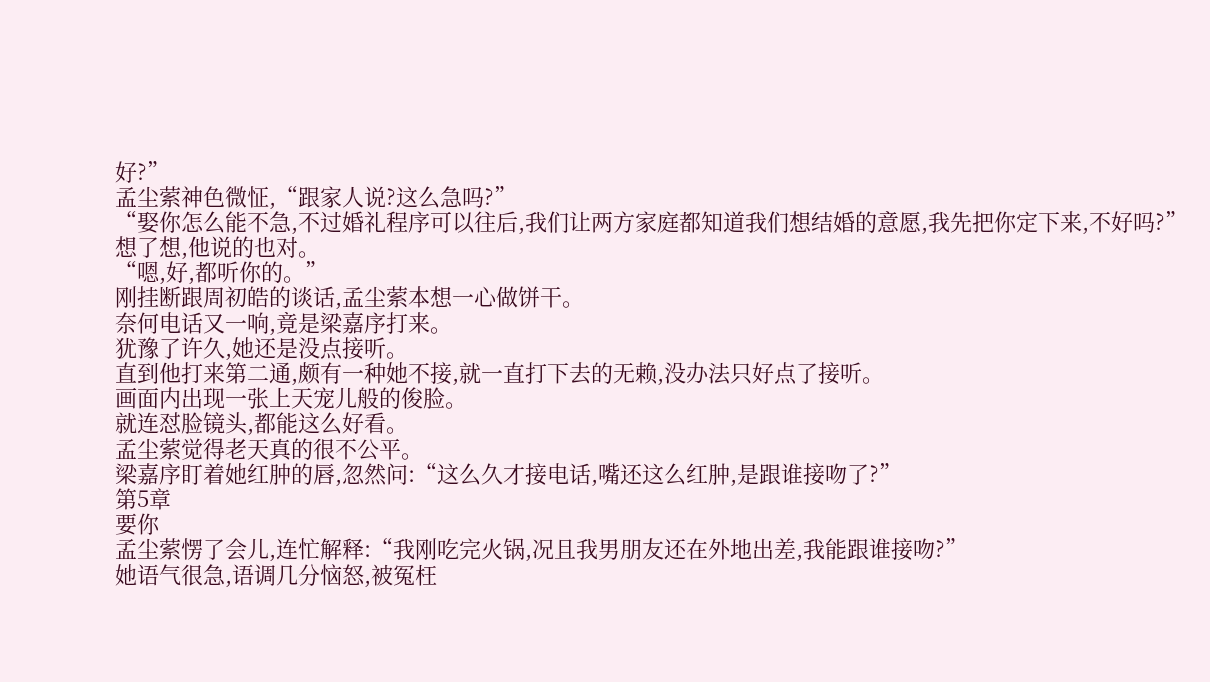好?”
孟尘萦神色微怔,“跟家人说?这么急吗?”
“娶你怎么能不急,不过婚礼程序可以往后,我们让两方家庭都知道我们想结婚的意愿,我先把你定下来,不好吗?”
想了想,他说的也对。
“嗯,好,都听你的。”
刚挂断跟周初皓的谈话,孟尘萦本想一心做饼干。
奈何电话又一响,竟是梁嘉序打来。
犹豫了许久,她还是没点接听。
直到他打来第二通,颇有一种她不接,就一直打下去的无赖,没办法只好点了接听。
画面内出现一张上天宠儿般的俊脸。
就连怼脸镜头,都能这么好看。
孟尘萦觉得老天真的很不公平。
梁嘉序盯着她红肿的唇,忽然问:“这么久才接电话,嘴还这么红肿,是跟谁接吻了?”
第5章
要你
孟尘萦愣了会儿,连忙解释:“我刚吃完火锅,况且我男朋友还在外地出差,我能跟谁接吻?”
她语气很急,语调几分恼怒,被冤枉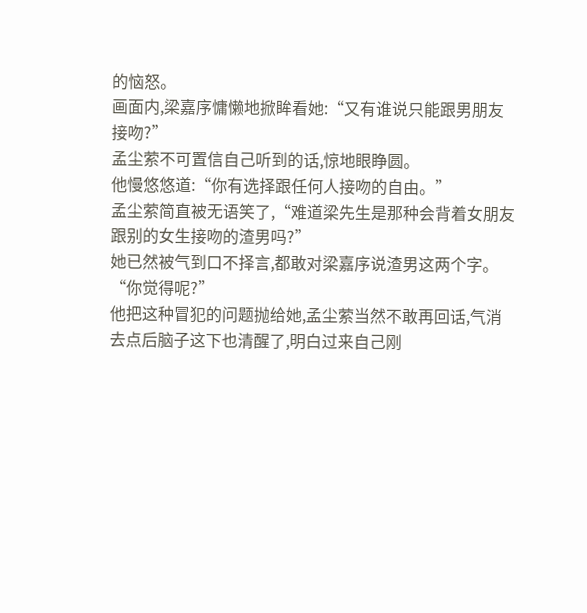的恼怒。
画面内,梁嘉序慵懒地掀眸看她:“又有谁说只能跟男朋友接吻?”
孟尘萦不可置信自己听到的话,惊地眼睁圆。
他慢悠悠道:“你有选择跟任何人接吻的自由。”
孟尘萦简直被无语笑了,“难道梁先生是那种会背着女朋友跟别的女生接吻的渣男吗?”
她已然被气到口不择言,都敢对梁嘉序说渣男这两个字。
“你觉得呢?”
他把这种冒犯的问题抛给她,孟尘萦当然不敢再回话,气消去点后脑子这下也清醒了,明白过来自己刚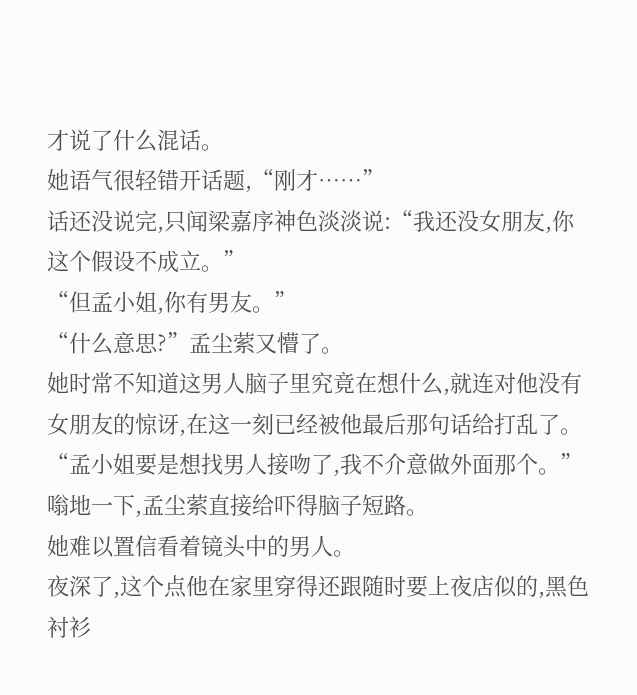才说了什么混话。
她语气很轻错开话题,“刚才……”
话还没说完,只闻梁嘉序神色淡淡说:“我还没女朋友,你这个假设不成立。”
“但孟小姐,你有男友。”
“什么意思?”孟尘萦又懵了。
她时常不知道这男人脑子里究竟在想什么,就连对他没有女朋友的惊讶,在这一刻已经被他最后那句话给打乱了。
“孟小姐要是想找男人接吻了,我不介意做外面那个。”
嗡地一下,孟尘萦直接给吓得脑子短路。
她难以置信看着镜头中的男人。
夜深了,这个点他在家里穿得还跟随时要上夜店似的,黑色衬衫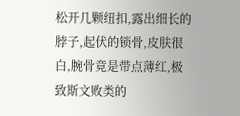松开几颗纽扣,露出细长的脖子,起伏的锁骨,皮肤很白,腕骨竟是带点薄红,极致斯文败类的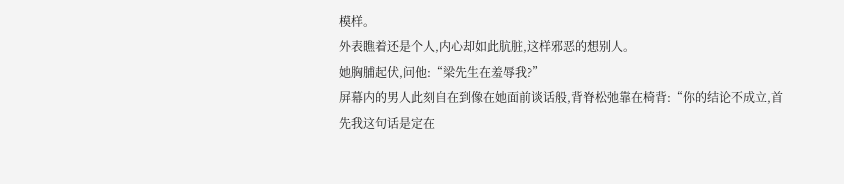模样。
外表瞧着还是个人,内心却如此肮脏,这样邪恶的想别人。
她胸脯起伏,问他:“梁先生在羞辱我?”
屏幕内的男人此刻自在到像在她面前谈话般,背脊松弛靠在椅背:“你的结论不成立,首先我这句话是定在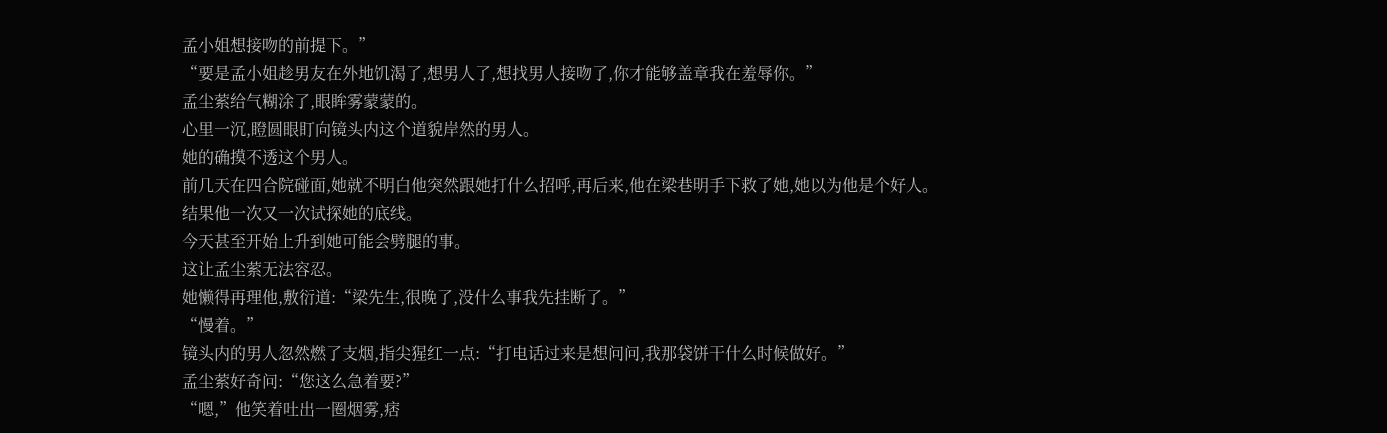孟小姐想接吻的前提下。”
“要是孟小姐趁男友在外地饥渴了,想男人了,想找男人接吻了,你才能够盖章我在羞辱你。”
孟尘萦给气糊涂了,眼眸雾蒙蒙的。
心里一沉,瞪圆眼盯向镜头内这个道貌岸然的男人。
她的确摸不透这个男人。
前几天在四合院碰面,她就不明白他突然跟她打什么招呼,再后来,他在梁巷明手下救了她,她以为他是个好人。
结果他一次又一次试探她的底线。
今天甚至开始上升到她可能会劈腿的事。
这让孟尘萦无法容忍。
她懒得再理他,敷衍道:“梁先生,很晚了,没什么事我先挂断了。”
“慢着。”
镜头内的男人忽然燃了支烟,指尖猩红一点:“打电话过来是想问问,我那袋饼干什么时候做好。”
孟尘萦好奇问:“您这么急着要?”
“嗯,”他笑着吐出一圈烟雾,痞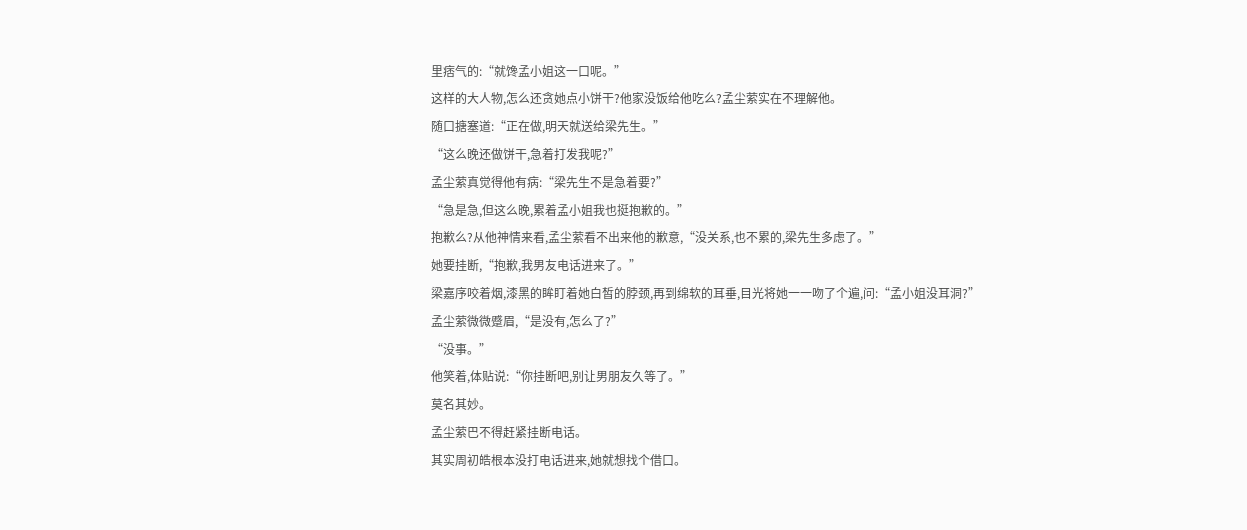里痞气的:“就馋孟小姐这一口呢。”
这样的大人物,怎么还贪她点小饼干?他家没饭给他吃么?孟尘萦实在不理解他。
随口搪塞道:“正在做,明天就送给梁先生。”
“这么晚还做饼干,急着打发我呢?”
孟尘萦真觉得他有病:“梁先生不是急着要?”
“急是急,但这么晚,累着孟小姐我也挺抱歉的。”
抱歉么?从他神情来看,孟尘萦看不出来他的歉意,“没关系,也不累的,梁先生多虑了。”
她要挂断,“抱歉,我男友电话进来了。”
梁嘉序咬着烟,漆黑的眸盯着她白皙的脖颈,再到绵软的耳垂,目光将她一一吻了个遍,问:“孟小姐没耳洞?”
孟尘萦微微蹙眉,“是没有,怎么了?”
“没事。”
他笑着,体贴说:“你挂断吧,别让男朋友久等了。”
莫名其妙。
孟尘萦巴不得赶紧挂断电话。
其实周初皓根本没打电话进来,她就想找个借口。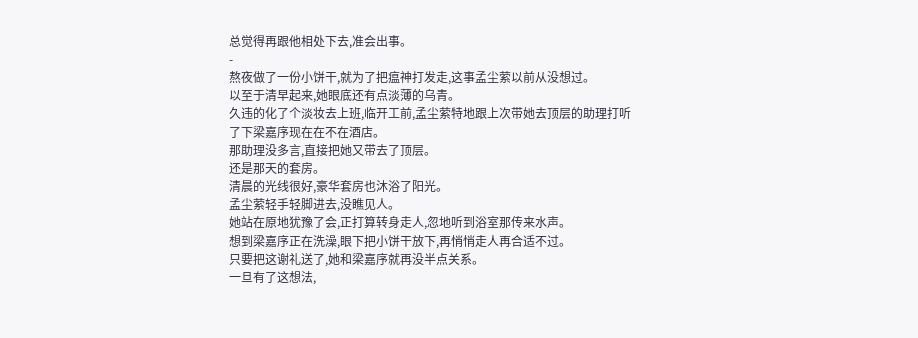总觉得再跟他相处下去,准会出事。
-
熬夜做了一份小饼干,就为了把瘟神打发走,这事孟尘萦以前从没想过。
以至于清早起来,她眼底还有点淡薄的乌青。
久违的化了个淡妆去上班,临开工前,孟尘萦特地跟上次带她去顶层的助理打听了下梁嘉序现在在不在酒店。
那助理没多言,直接把她又带去了顶层。
还是那天的套房。
清晨的光线很好,豪华套房也沐浴了阳光。
孟尘萦轻手轻脚进去,没瞧见人。
她站在原地犹豫了会,正打算转身走人,忽地听到浴室那传来水声。
想到梁嘉序正在洗澡,眼下把小饼干放下,再悄悄走人再合适不过。
只要把这谢礼送了,她和梁嘉序就再没半点关系。
一旦有了这想法,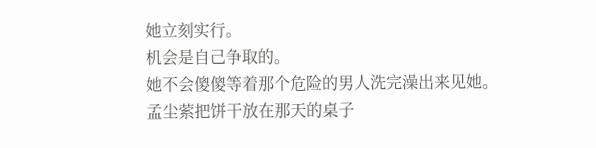她立刻实行。
机会是自己争取的。
她不会傻傻等着那个危险的男人洗完澡出来见她。
孟尘萦把饼干放在那天的桌子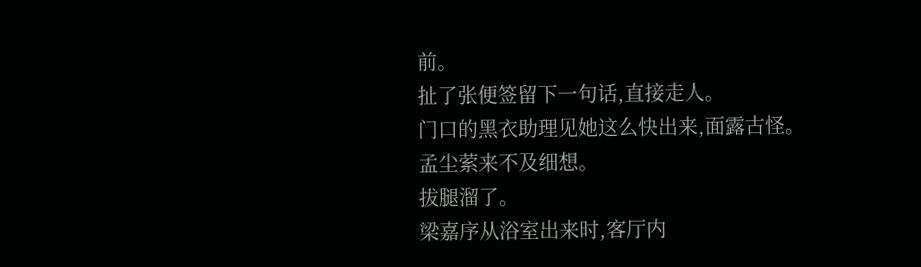前。
扯了张便签留下一句话,直接走人。
门口的黑衣助理见她这么快出来,面露古怪。
孟尘萦来不及细想。
拔腿溜了。
梁嘉序从浴室出来时,客厅内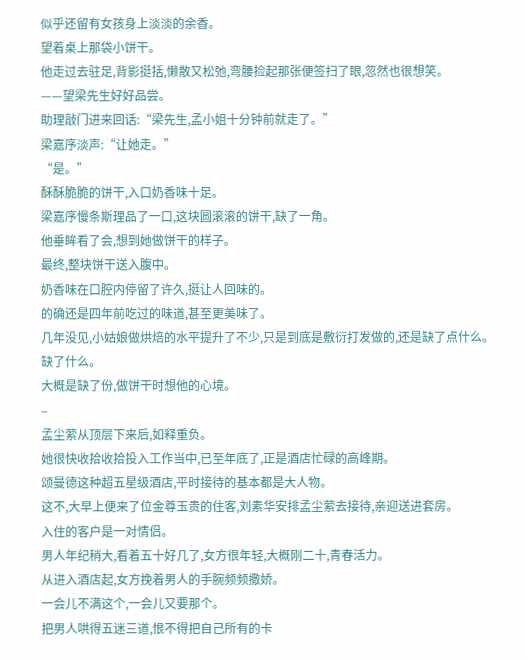似乎还留有女孩身上淡淡的余香。
望着桌上那袋小饼干。
他走过去驻足,背影挺括,懒散又松弛,弯腰捡起那张便签扫了眼,忽然也很想笑。
——望梁先生好好品尝。
助理敲门进来回话:“梁先生,孟小姐十分钟前就走了。”
梁嘉序淡声:“让她走。”
“是。”
酥酥脆脆的饼干,入口奶香味十足。
梁嘉序慢条斯理品了一口,这块圆滚滚的饼干,缺了一角。
他垂眸看了会,想到她做饼干的样子。
最终,整块饼干送入腹中。
奶香味在口腔内停留了许久,挺让人回味的。
的确还是四年前吃过的味道,甚至更美味了。
几年没见,小姑娘做烘焙的水平提升了不少,只是到底是敷衍打发做的,还是缺了点什么。
缺了什么。
大概是缺了份,做饼干时想他的心境。
–
孟尘萦从顶层下来后,如释重负。
她很快收拾收拾投入工作当中,已至年底了,正是酒店忙碌的高峰期。
颂曼德这种超五星级酒店,平时接待的基本都是大人物。
这不,大早上便来了位金尊玉贵的住客,刘素华安排孟尘萦去接待,亲迎送进套房。
入住的客户是一对情侣。
男人年纪稍大,看着五十好几了,女方很年轻,大概刚二十,青春活力。
从进入酒店起,女方挽着男人的手腕频频撒娇。
一会儿不满这个,一会儿又要那个。
把男人哄得五迷三道,恨不得把自己所有的卡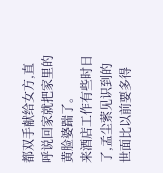都双手献给女方,直呼说回家就把家里的黄脸婆踹了。
来酒店工作有些时日了,孟尘萦见识到的世面比以前要多得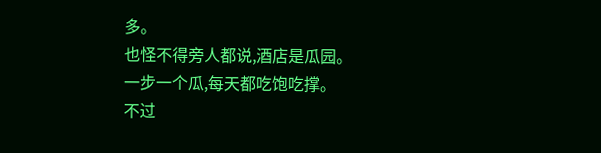多。
也怪不得旁人都说,酒店是瓜园。
一步一个瓜,每天都吃饱吃撑。
不过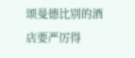颂曼德比别的酒店要严厉得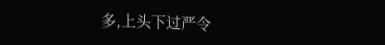多,上头下过严令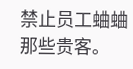禁止员工蛐蛐那些贵客。